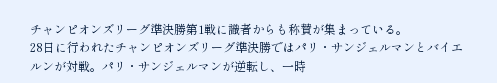チャンピオンズリーグ準決勝第1戦に識者からも称賛が集まっている。
28日に行われたチャンピオンズリーグ準決勝ではパリ・サンジェルマンとバイエルンが対戦。パリ・サンジェルマンが逆転し、一時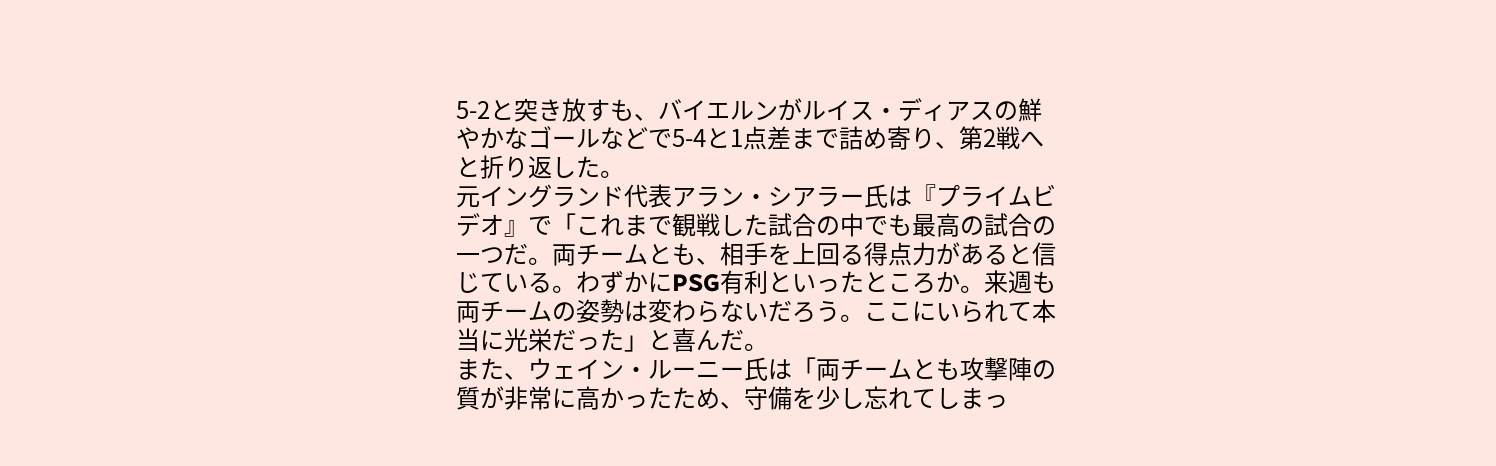5-2と突き放すも、バイエルンがルイス・ディアスの鮮やかなゴールなどで5-4と1点差まで詰め寄り、第2戦へと折り返した。
元イングランド代表アラン・シアラー氏は『プライムビデオ』で「これまで観戦した試合の中でも最高の試合の一つだ。両チームとも、相手を上回る得点力があると信じている。わずかにPSG有利といったところか。来週も両チームの姿勢は変わらないだろう。ここにいられて本当に光栄だった」と喜んだ。
また、ウェイン・ルーニー氏は「両チームとも攻撃陣の質が非常に高かったため、守備を少し忘れてしまっ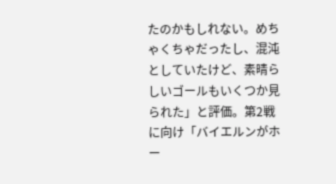たのかもしれない。めちゃくちゃだったし、混沌としていたけど、素晴らしいゴールもいくつか見られた」と評価。第2戦に向け「バイエルンがホー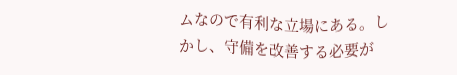ムなので有利な立場にある。しかし、守備を改善する必要が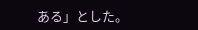ある」とした。